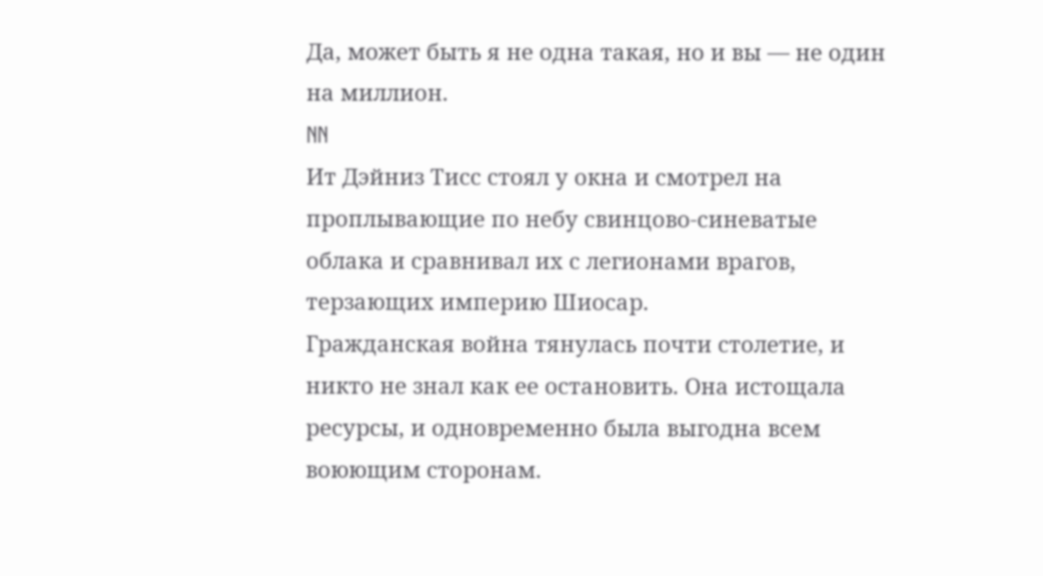Да, может быть я не одна такая, но и вы — не один на миллион.
NN
Ит Дэйниз Тисс стоял у окна и смотрел на проплывающие по небу свинцово-синеватые облака и сравнивал их с легионами врагов, терзающих империю Шиосар.
Гражданская война тянулась почти столетие, и никто не знал как ее остановить. Она истощала ресурсы, и одновременно была выгодна всем воюющим сторонам.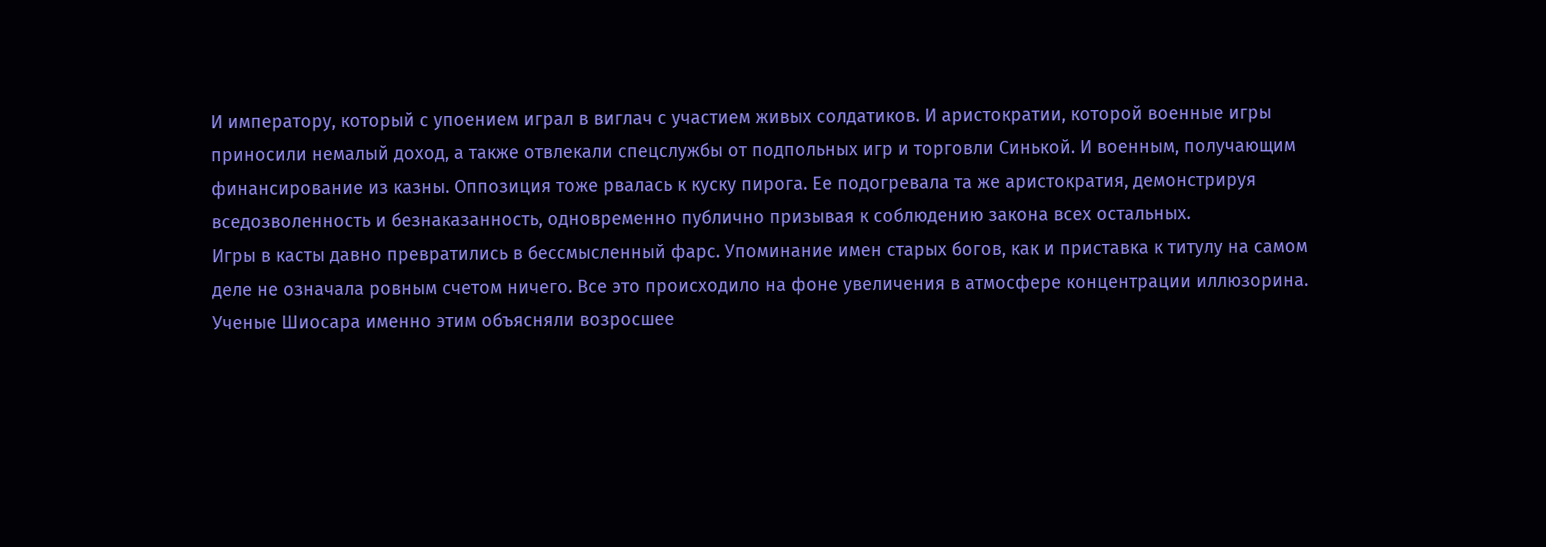И императору, который с упоением играл в виглач с участием живых солдатиков. И аристократии, которой военные игры приносили немалый доход, а также отвлекали спецслужбы от подпольных игр и торговли Синькой. И военным, получающим финансирование из казны. Оппозиция тоже рвалась к куску пирога. Ее подогревала та же аристократия, демонстрируя вседозволенность и безнаказанность, одновременно публично призывая к соблюдению закона всех остальных.
Игры в касты давно превратились в бессмысленный фарс. Упоминание имен старых богов, как и приставка к титулу на самом деле не означала ровным счетом ничего. Все это происходило на фоне увеличения в атмосфере концентрации иллюзорина. Ученые Шиосара именно этим объясняли возросшее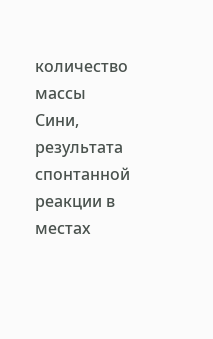количество массы Сини, результата спонтанной реакции в местах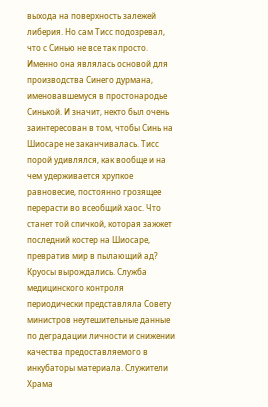выхода на поверхность залежей либерия. Но сам Тисс подозревал, что с Синью не все так просто. Именно она являлась основой для производства Синего дурмана, именовавшемуся в простонародье Синькой. И значит, некто был очень заинтересован в том, чтобы Синь на Шиосаре не заканчивалась. Тисс порой удивлялся, как вообще и на чем удерживается хрупкое равновесие, постоянно грозящее перерасти во всеобщий хаос. Что станет той спичкой, которая зажжет последний костер на Шиосаре, превратив мир в пылающий ад?
Круосы вырождались. Служба медицинского контроля периодически представляла Совету министров неутешительные данные по деградации личности и снижении качества предоставляемого в инкубаторы материала. Служители Храма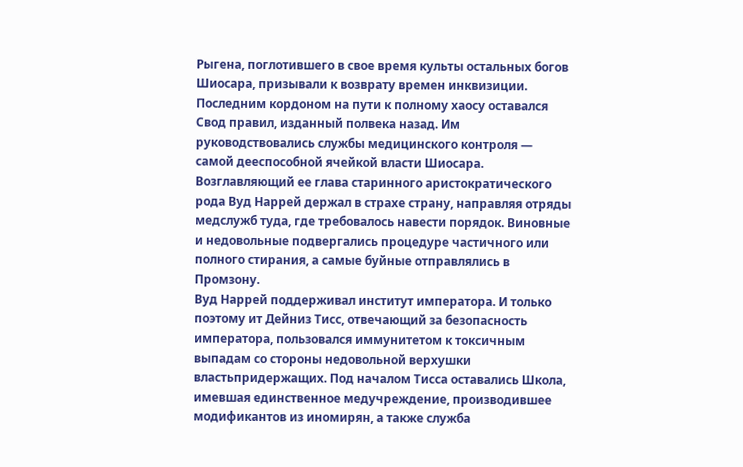Рыгена, поглотившего в свое время культы остальных богов Шиосара, призывали к возврату времен инквизиции. Последним кордоном на пути к полному хаосу оставался Свод правил, изданный полвека назад. Им руководствовались службы медицинского контроля — самой дееспособной ячейкой власти Шиосара. Возглавляющий ее глава старинного аристократического рода Вуд Наррей держал в страхе страну, направляя отряды медслужб туда, где требовалось навести порядок. Виновные и недовольные подвергались процедуре частичного или полного стирания, а самые буйные отправлялись в Промзону.
Вуд Наррей поддерживал институт императора. И только поэтому ит Дейниз Тисс, отвечающий за безопасность императора, пользовался иммунитетом к токсичным выпадам со стороны недовольной верхушки властьпридержащих. Под началом Тисса оставались Школа, имевшая единственное медучреждение, производившее модификантов из иномирян, а также служба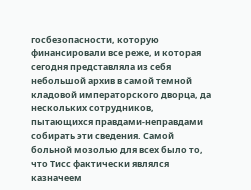госбезопасности, которую финансировали все реже, и которая сегодня представляла из себя небольшой архив в самой темной кладовой императорского дворца, да нескольких сотрудников, пытающихся правдами-неправдами собирать эти сведения. Самой больной мозолью для всех было то, что Тисс фактически являлся казначеем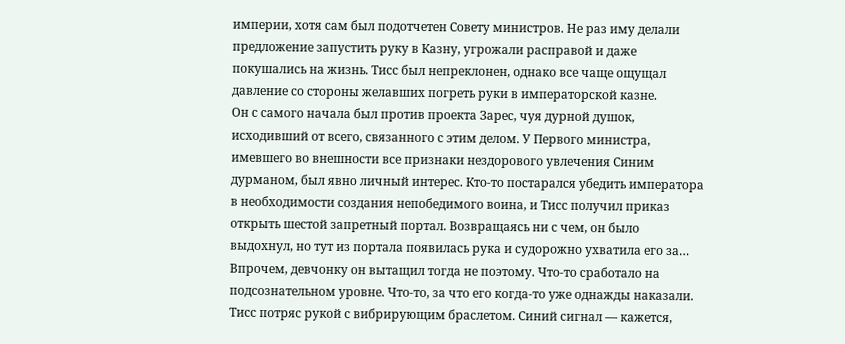империи, хотя сам был подотчетен Совету министров. Не раз иму делали предложение запустить руку в Казну, угрожали расправой и даже покушались на жизнь. Тисс был непреклонен, однако все чаще ощущал давление со стороны желавших погреть руки в императорской казне.
Он с самого начала был против проекта Зарес, чуя дурной душок, исходивший от всего, связанного с этим делом. У Первого министра, имевшего во внешности все признаки нездорового увлечения Синим дурманом, был явно личный интерес. Кто-то постарался убедить императора в необходимости создания непобедимого воина, и Тисс получил приказ открыть шестой запретный портал. Возвращаясь ни с чем, он было выдохнул, но тут из портала появилась рука и судорожно ухватила его за… Впрочем, девчонку он вытащил тогда не поэтому. Что-то сработало на подсознательном уровне. Что-то, за что его когда-то уже однажды наказали.
Тисс потряс рукой с вибрирующим браслетом. Синий сигнал — кажется,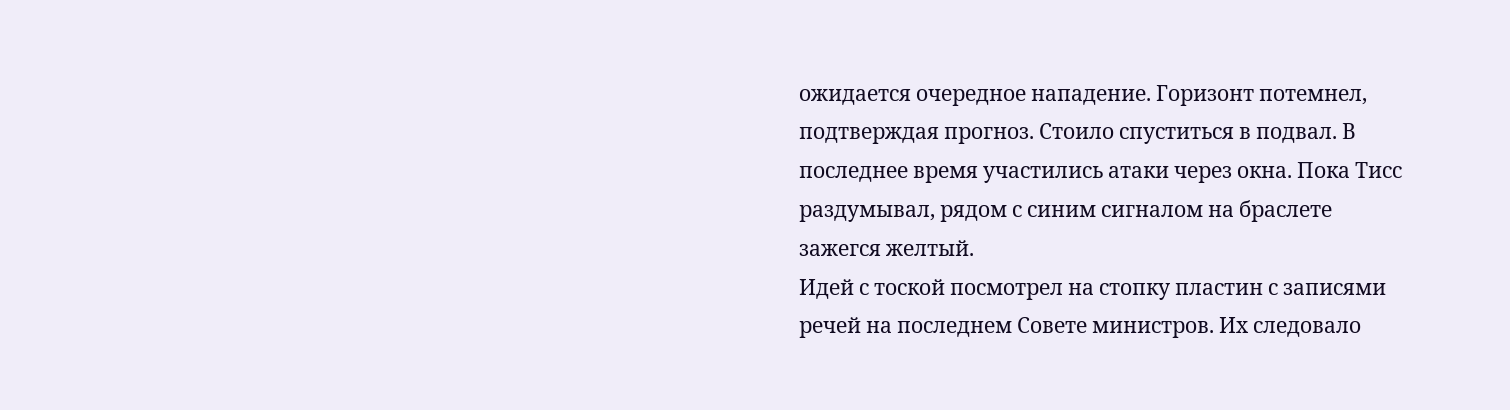ожидается очередное нападение. Горизонт потемнел, подтверждая прогноз. Стоило спуститься в подвал. В последнее время участились атаки через окна. Пока Тисс раздумывал, рядом с синим сигналом на браслете зажегся желтый.
Идей с тоской посмотрел на стопку пластин с записями речей на последнем Совете министров. Их следовало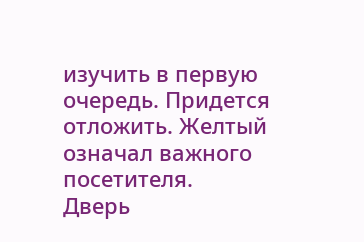изучить в первую очередь. Придется отложить. Желтый означал важного посетителя.
Дверь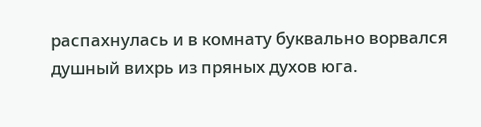распахнулась и в комнату буквально ворвался душный вихрь из пряных духов юга.